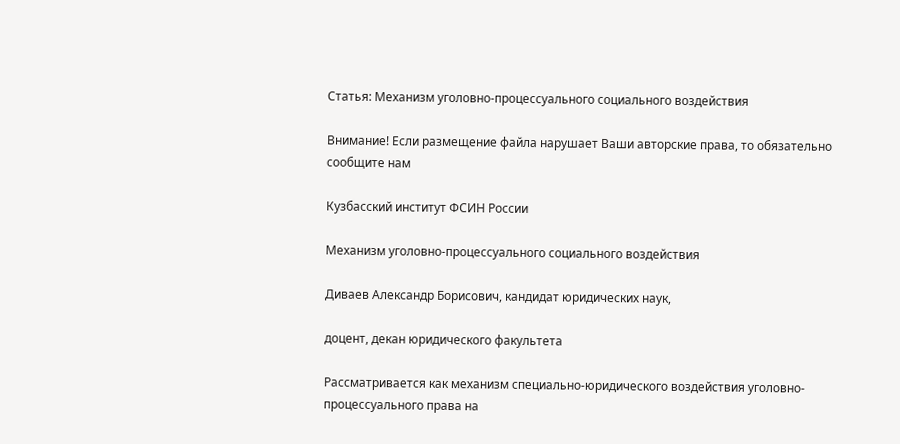Статья: Механизм уголовно-процессуального социального воздействия

Внимание! Если размещение файла нарушает Ваши авторские права, то обязательно сообщите нам

Кузбасский институт ФСИН России

Механизм уголовно-процессуального социального воздействия

Диваев Александр Борисович, кандидат юридических наук,

доцент, декан юридического факультета

Рассматривается как механизм специально-юридического воздействия уголовно-процессуального права на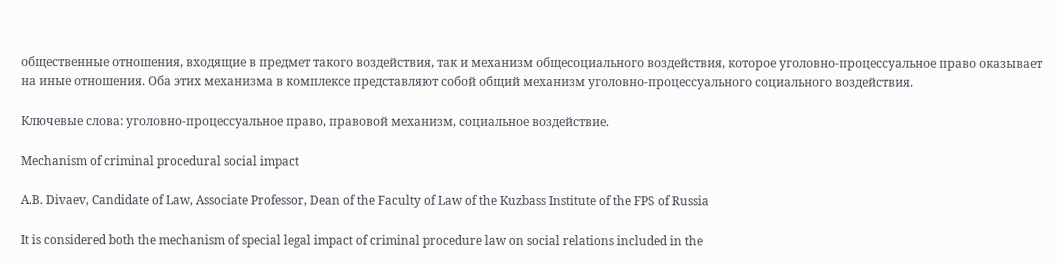общественные отношения, входящие в предмет такого воздействия, так и механизм общесоциального воздействия, которое уголовно-процессуальное право оказывает на иные отношения. Оба этих механизма в комплексе представляют собой общий механизм уголовно-процессуального социального воздействия.

Ключевые слова: уголовно-процессуальное право, правовой механизм, социальное воздействие.

Mechanism of criminal procedural social impact

A.B. Divaev, Candidate of Law, Associate Professor, Dean of the Faculty of Law of the Kuzbass Institute of the FPS of Russia

It is considered both the mechanism of special legal impact of criminal procedure law on social relations included in the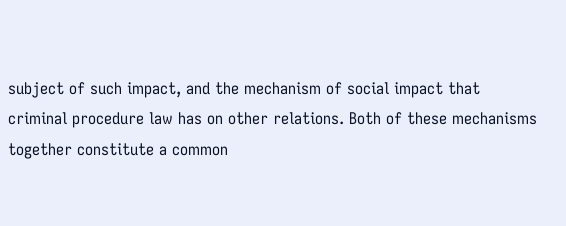subject of such impact, and the mechanism of social impact that criminal procedure law has on other relations. Both of these mechanisms together constitute a common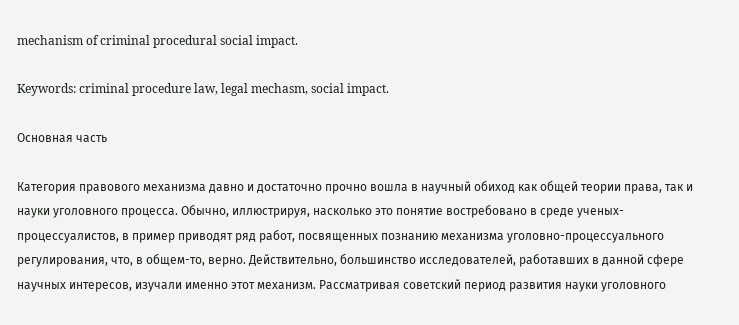mechanism of criminal procedural social impact.

Keywords: criminal procedure law, legal mechasm, social impact.

Основная часть

Категория правового механизма давно и достаточно прочно вошла в научный обиход как общей теории права, так и науки уголовного процесса. Обычно, иллюстрируя, насколько это понятие востребовано в среде ученых-процессуалистов, в пример приводят ряд работ, посвященных познанию механизма уголовно-процессуального регулирования, что, в общем-то, верно. Действительно, большинство исследователей, работавших в данной сфере научных интересов, изучали именно этот механизм. Рассматривая советский период развития науки уголовного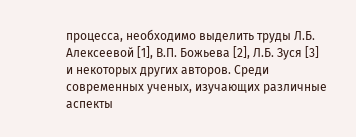процесса, необходимо выделить труды Л.Б. Алексеевой [1], В.П. Божьева [2], Л.Б. Зуся [3] и некоторых других авторов. Среди современных ученых, изучающих различные аспекты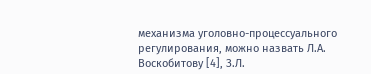механизма уголовно-процессуального регулирования, можно назвать Л.А. Воскобитову [4], З.Л.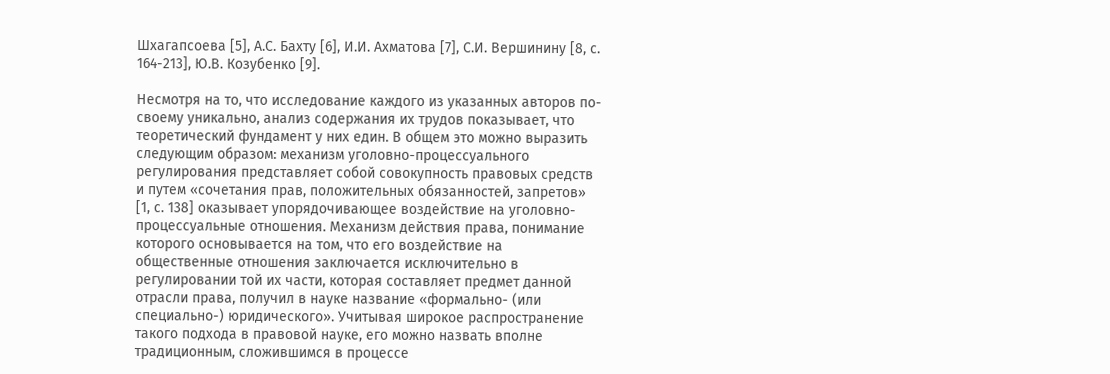Шхагапсоева [5], А.С. Бахту [6], И.И. Ахматова [7], С.И. Вершинину [8, с. 164-213], Ю.В. Козубенко [9].

Несмотря на то, что исследование каждого из указанных авторов по-своему уникально, анализ содержания их трудов показывает, что теоретический фундамент у них един. В общем это можно выразить следующим образом: механизм уголовно-процессуального регулирования представляет собой совокупность правовых средств и путем «сочетания прав, положительных обязанностей, запретов» [1, с. 138] оказывает упорядочивающее воздействие на уголовно-процессуальные отношения. Механизм действия права, понимание которого основывается на том, что его воздействие на общественные отношения заключается исключительно в регулировании той их части, которая составляет предмет данной отрасли права, получил в науке название «формально- (или специально-) юридического». Учитывая широкое распространение такого подхода в правовой науке, его можно назвать вполне традиционным, сложившимся в процессе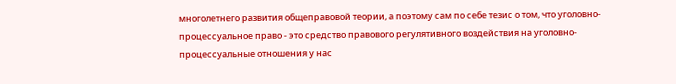многолетнего развития общеправовой теории, а поэтому сам по себе тезис о том, что уголовно-процессуальное право - это средство правового регулятивного воздействия на уголовно-процессуальные отношения у нас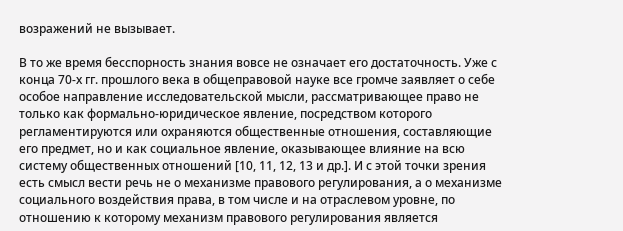возражений не вызывает.

В то же время бесспорность знания вовсе не означает его достаточность. Уже с конца 70-х гг. прошлого века в общеправовой науке все громче заявляет о себе особое направление исследовательской мысли, рассматривающее право не только как формально-юридическое явление, посредством которого регламентируются или охраняются общественные отношения, составляющие его предмет, но и как социальное явление, оказывающее влияние на всю систему общественных отношений [10, 11, 12, 13 и др.]. И с этой точки зрения есть смысл вести речь не о механизме правового регулирования, а о механизме социального воздействия права, в том числе и на отраслевом уровне, по отношению к которому механизм правового регулирования является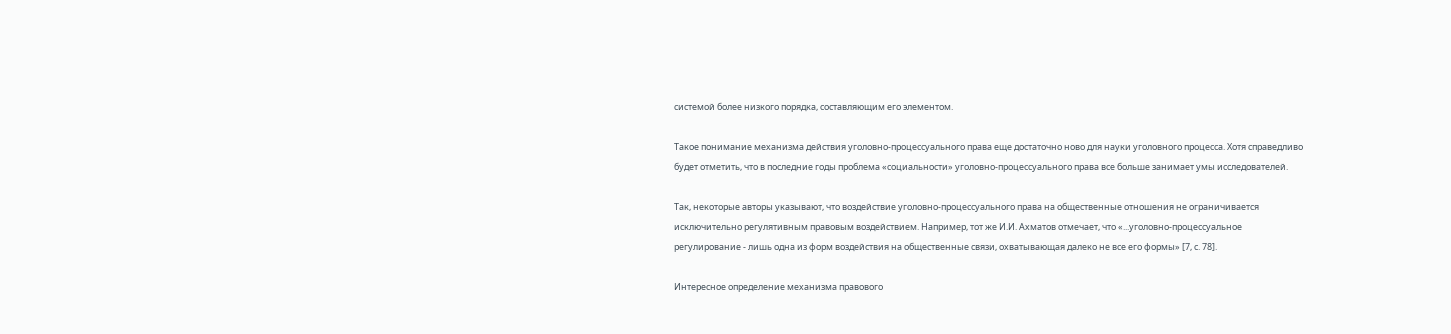системой более низкого порядка, составляющим его элементом.

Такое понимание механизма действия уголовно-процессуального права еще достаточно ново для науки уголовного процесса. Хотя справедливо будет отметить, что в последние годы проблема «социальности» уголовно-процессуального права все больше занимает умы исследователей.

Так, некоторые авторы указывают, что воздействие уголовно-процессуального права на общественные отношения не ограничивается исключительно регулятивным правовым воздействием. Например, тот же И.И. Ахматов отмечает, что «...уголовно-процессуальное регулирование - лишь одна из форм воздействия на общественные связи, охватывающая далеко не все его формы» [7, с. 78].

Интересное определение механизма правового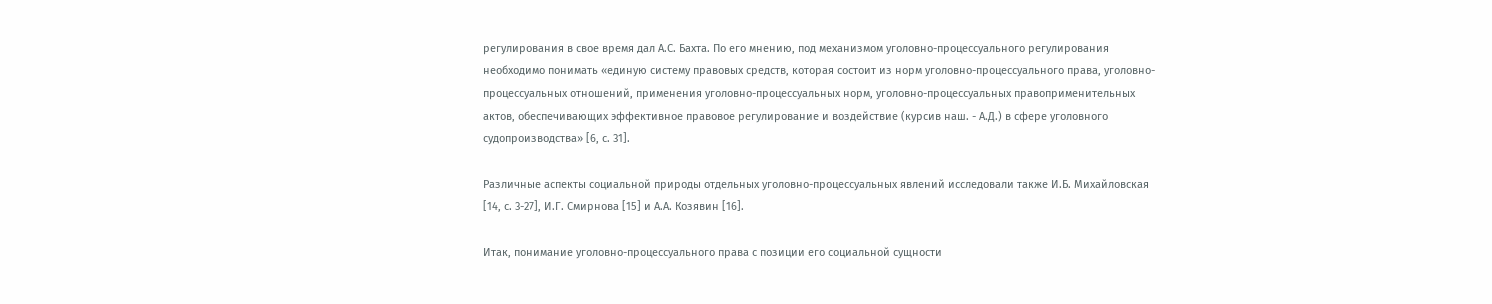регулирования в свое время дал А.С. Бахта. По его мнению, под механизмом уголовно-процессуального регулирования необходимо понимать «единую систему правовых средств, которая состоит из норм уголовно-процессуального права, уголовно-процессуальных отношений, применения уголовно-процессуальных норм, уголовно-процессуальных правоприменительных актов, обеспечивающих эффективное правовое регулирование и воздействие (курсив наш. - А.Д.) в сфере уголовного судопроизводства» [6, с. 31].

Различные аспекты социальной природы отдельных уголовно-процессуальных явлений исследовали также И.Б. Михайловская [14, с. 3-27], И.Г. Смирнова [15] и А.А. Козявин [16].

Итак, понимание уголовно-процессуального права с позиции его социальной сущности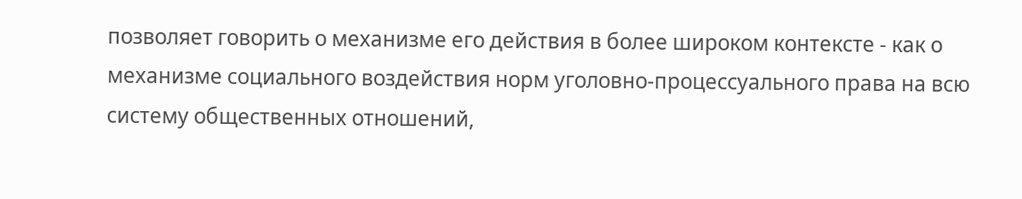позволяет говорить о механизме его действия в более широком контексте - как о механизме социального воздействия норм уголовно-процессуального права на всю систему общественных отношений,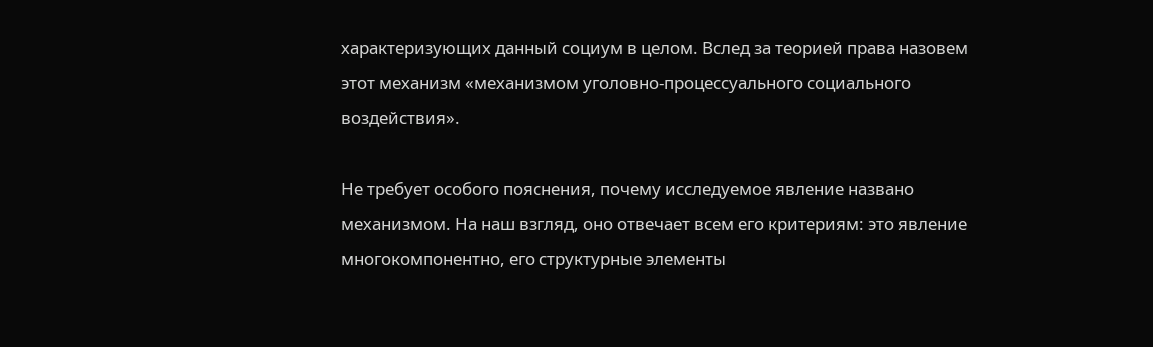характеризующих данный социум в целом. Вслед за теорией права назовем этот механизм «механизмом уголовно-процессуального социального воздействия».

Не требует особого пояснения, почему исследуемое явление названо механизмом. На наш взгляд, оно отвечает всем его критериям: это явление многокомпонентно, его структурные элементы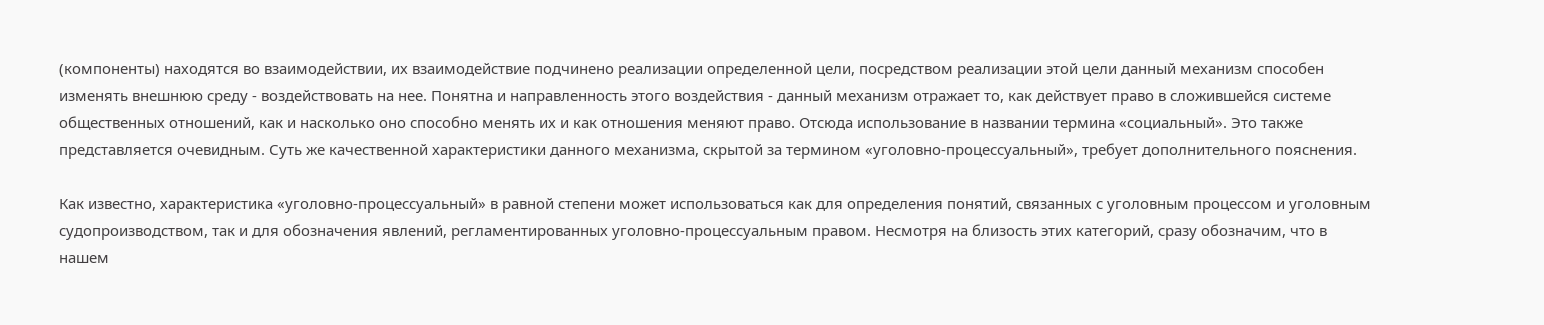(компоненты) находятся во взаимодействии, их взаимодействие подчинено реализации определенной цели, посредством реализации этой цели данный механизм способен изменять внешнюю среду - воздействовать на нее. Понятна и направленность этого воздействия - данный механизм отражает то, как действует право в сложившейся системе общественных отношений, как и насколько оно способно менять их и как отношения меняют право. Отсюда использование в названии термина «социальный». Это также представляется очевидным. Суть же качественной характеристики данного механизма, скрытой за термином «уголовно-процессуальный», требует дополнительного пояснения.

Как известно, характеристика «уголовно-процессуальный» в равной степени может использоваться как для определения понятий, связанных с уголовным процессом и уголовным судопроизводством, так и для обозначения явлений, регламентированных уголовно-процессуальным правом. Несмотря на близость этих категорий, сразу обозначим, что в нашем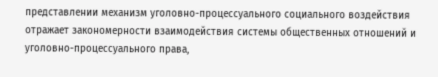представлении механизм уголовно-процессуального социального воздействия отражает закономерности взаимодействия системы общественных отношений и уголовно-процессуального права,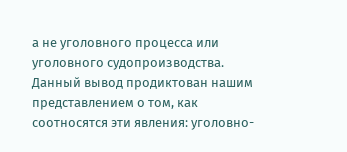а не уголовного процесса или уголовного судопроизводства. Данный вывод продиктован нашим представлением о том, как соотносятся эти явления: уголовно-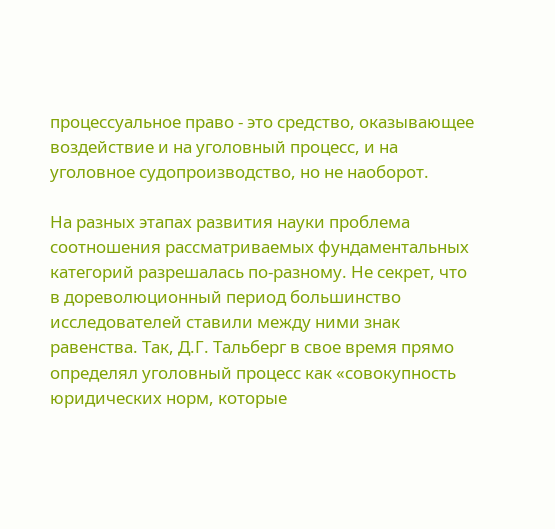процессуальное право - это средство, оказывающее воздействие и на уголовный процесс, и на уголовное судопроизводство, но не наоборот.

На разных этапах развития науки проблема соотношения рассматриваемых фундаментальных категорий разрешалась по-разному. Не секрет, что в дореволюционный период большинство исследователей ставили между ними знак равенства. Так, Д.Г. Тальберг в свое время прямо определял уголовный процесс как «совокупность юридических норм, которые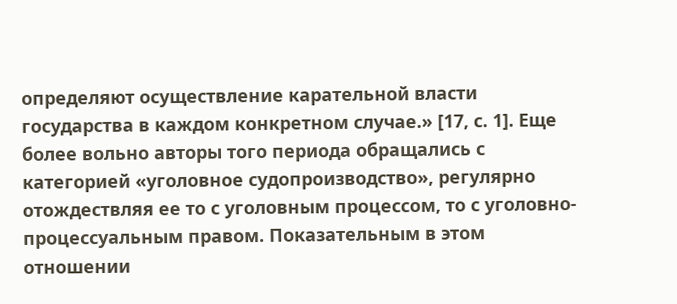определяют осуществление карательной власти государства в каждом конкретном случае.» [17, с. 1]. Еще более вольно авторы того периода обращались с категорией «уголовное судопроизводство», регулярно отождествляя ее то с уголовным процессом, то с уголовно-процессуальным правом. Показательным в этом отношении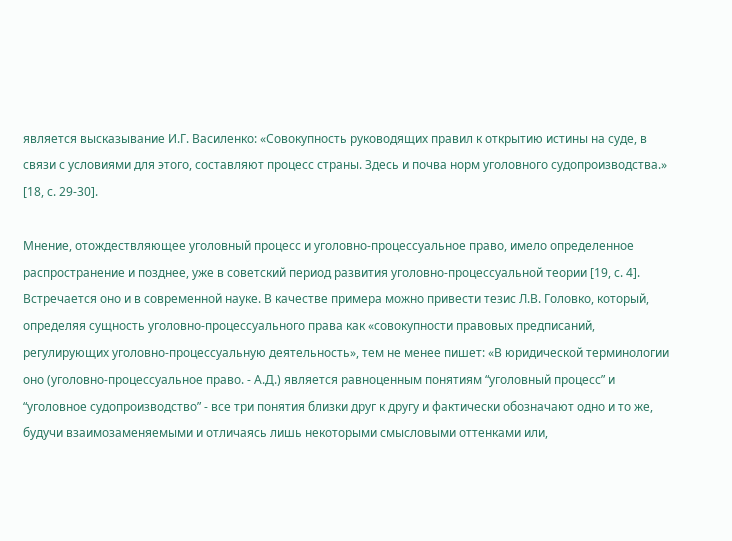является высказывание И.Г. Василенко: «Совокупность руководящих правил к открытию истины на суде, в связи с условиями для этого, составляют процесс страны. Здесь и почва норм уголовного судопроизводства.» [18, с. 29-30].

Мнение, отождествляющее уголовный процесс и уголовно-процессуальное право, имело определенное распространение и позднее, уже в советский период развития уголовно-процессуальной теории [19, с. 4]. Встречается оно и в современной науке. В качестве примера можно привести тезис Л.В. Головко, который, определяя сущность уголовно-процессуального права как «совокупности правовых предписаний, регулирующих уголовно-процессуальную деятельность», тем не менее пишет: «В юридической терминологии оно (уголовно-процессуальное право. - А.Д.) является равноценным понятиям “уголовный процесс” и “уголовное судопроизводство” - все три понятия близки друг к другу и фактически обозначают одно и то же, будучи взаимозаменяемыми и отличаясь лишь некоторыми смысловыми оттенками или,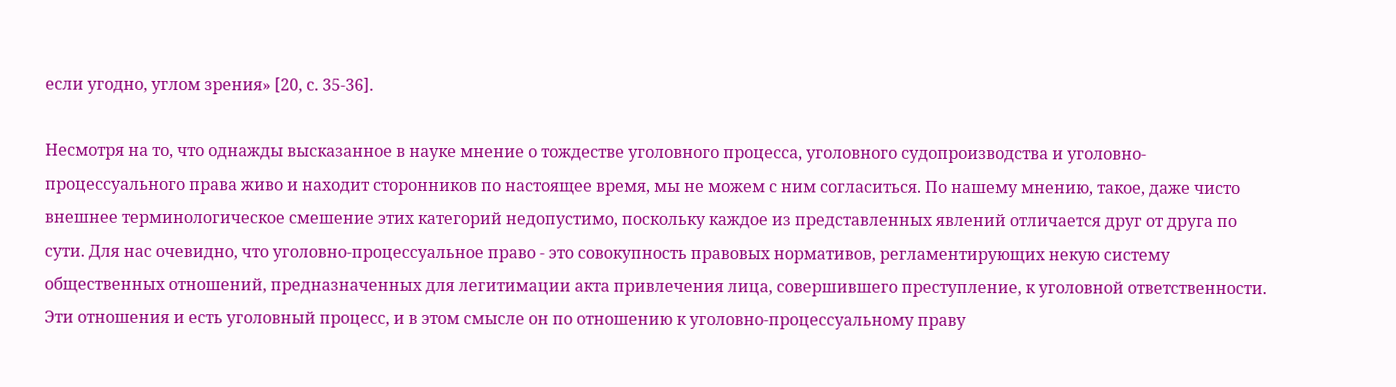если угодно, углом зрения» [20, с. 35-36].

Несмотря на то, что однажды высказанное в науке мнение о тождестве уголовного процесса, уголовного судопроизводства и уголовно-процессуального права живо и находит сторонников по настоящее время, мы не можем с ним согласиться. По нашему мнению, такое, даже чисто внешнее терминологическое смешение этих категорий недопустимо, поскольку каждое из представленных явлений отличается друг от друга по сути. Для нас очевидно, что уголовно-процессуальное право - это совокупность правовых нормативов, регламентирующих некую систему общественных отношений, предназначенных для легитимации акта привлечения лица, совершившего преступление, к уголовной ответственности. Эти отношения и есть уголовный процесс, и в этом смысле он по отношению к уголовно-процессуальному праву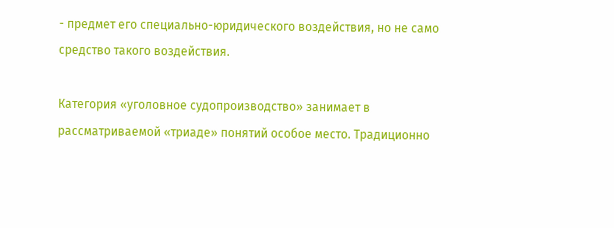- предмет его специально-юридического воздействия, но не само средство такого воздействия.

Категория «уголовное судопроизводство» занимает в рассматриваемой «триаде» понятий особое место. Традиционно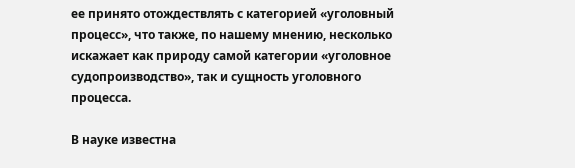ее принято отождествлять с категорией «уголовный процесс», что также, по нашему мнению, несколько искажает как природу самой категории «уголовное судопроизводство», так и сущность уголовного процесса.

В науке известна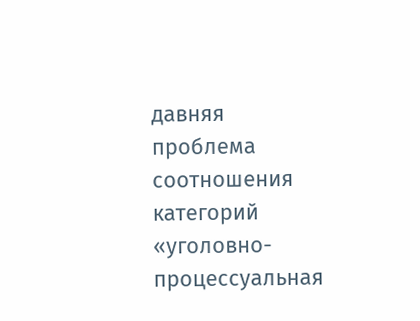давняя проблема соотношения категорий «уголовно-процессуальная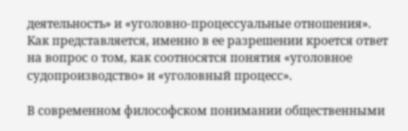деятельность» и «уголовно-процессуальные отношения». Как представляется, именно в ее разрешении кроется ответ на вопрос о том, как соотносятся понятия «уголовное судопроизводство» и «уголовный процесс».

В современном философском понимании общественными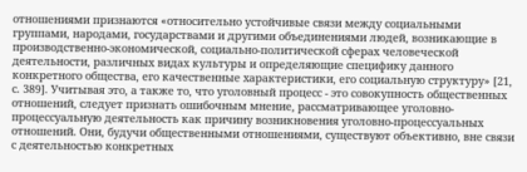отношениями признаются «относительно устойчивые связи между социальными группами, народами, государствами и другими объединениями людей, возникающие в производственно-экономической, социально-политической сферах человеческой деятельности, различных видах культуры и определяющие специфику данного конкретного общества, его качественные характеристики, его социальную структуру» [21, с. 389]. Учитывая это, а также то, что уголовный процесс - это совокупность общественных отношений, следует признать ошибочным мнение, рассматривающее уголовно-процессуальную деятельность как причину возникновения уголовно-процессуальных отношений. Они, будучи общественными отношениями, существуют объективно, вне связи с деятельностью конкретных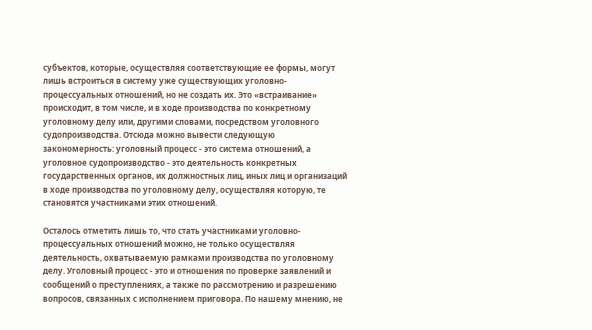субъектов, которые, осуществляя соответствующие ее формы, могут лишь встроиться в систему уже существующих уголовно-процессуальных отношений, но не создать их. Это «встраивание» происходит, в том числе, и в ходе производства по конкретному уголовному делу или, другими словами, посредством уголовного судопроизводства. Отсюда можно вывести следующую закономерность: уголовный процесс - это система отношений, а уголовное судопроизводство - это деятельность конкретных государственных органов, их должностных лиц, иных лиц и организаций в ходе производства по уголовному делу, осуществляя которую, те становятся участниками этих отношений.

Осталось отметить лишь то, что стать участниками уголовно-процессуальных отношений можно, не только осуществляя деятельность, охватываемую рамками производства по уголовному делу. Уголовный процесс - это и отношения по проверке заявлений и сообщений о преступлениях, а также по рассмотрению и разрешению вопросов, связанных с исполнением приговора. По нашему мнению, не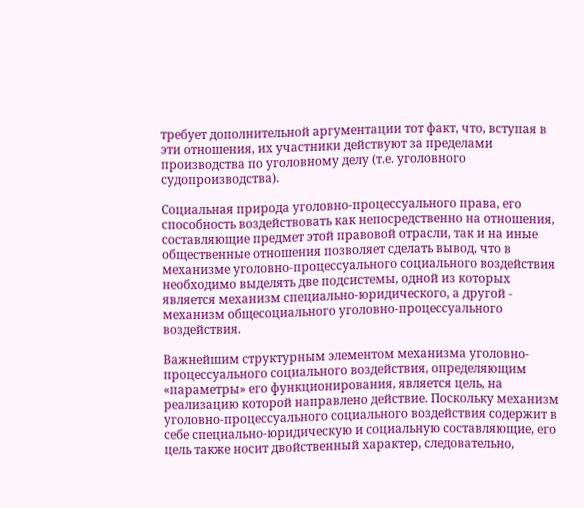требует дополнительной аргументации тот факт, что, вступая в эти отношения, их участники действуют за пределами производства по уголовному делу (т.е. уголовного судопроизводства).

Социальная природа уголовно-процессуального права, его способность воздействовать как непосредственно на отношения, составляющие предмет этой правовой отрасли, так и на иные общественные отношения позволяет сделать вывод, что в механизме уголовно-процессуального социального воздействия необходимо выделять две подсистемы, одной из которых является механизм специально-юридического, а другой - механизм общесоциального уголовно-процессуального воздействия.

Важнейшим структурным элементом механизма уголовно-процессуального социального воздействия, определяющим «параметры» его функционирования, является цель, на реализацию которой направлено действие. Поскольку механизм уголовно-процессуального социального воздействия содержит в себе специально-юридическую и социальную составляющие, его цель также носит двойственный характер, следовательно,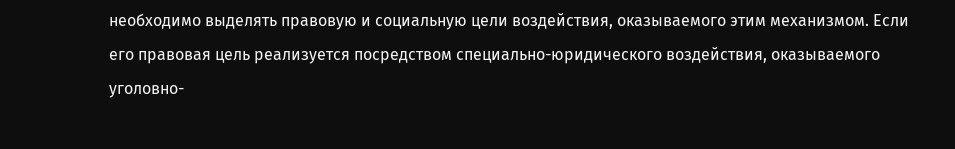необходимо выделять правовую и социальную цели воздействия, оказываемого этим механизмом. Если его правовая цель реализуется посредством специально-юридического воздействия, оказываемого уголовно-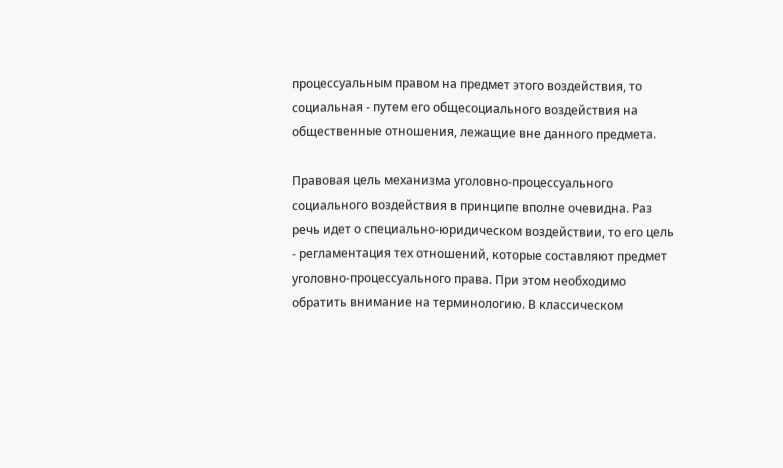процессуальным правом на предмет этого воздействия, то социальная - путем его общесоциального воздействия на общественные отношения, лежащие вне данного предмета.

Правовая цель механизма уголовно-процессуального социального воздействия в принципе вполне очевидна. Раз речь идет о специально-юридическом воздействии, то его цель - регламентация тех отношений, которые составляют предмет уголовно-процессуального права. При этом необходимо обратить внимание на терминологию. В классическом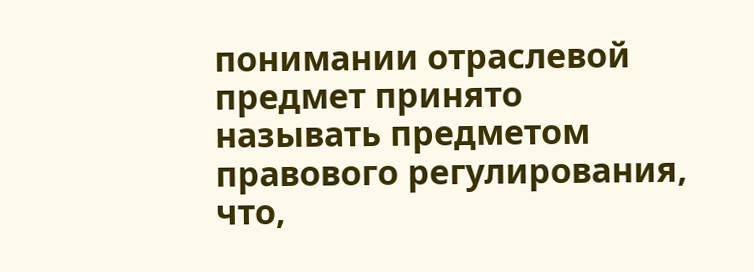понимании отраслевой предмет принято называть предметом правового регулирования, что,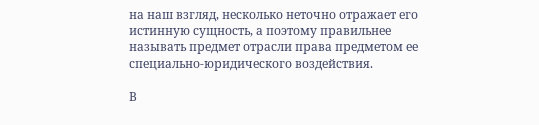на наш взгляд, несколько неточно отражает его истинную сущность, а поэтому правильнее называть предмет отрасли права предметом ее специально-юридического воздействия.

В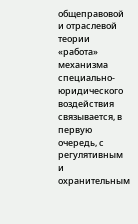общеправовой и отраслевой теории «работа» механизма специально-юридического воздействия связывается, в первую очередь, с регулятивным и охранительным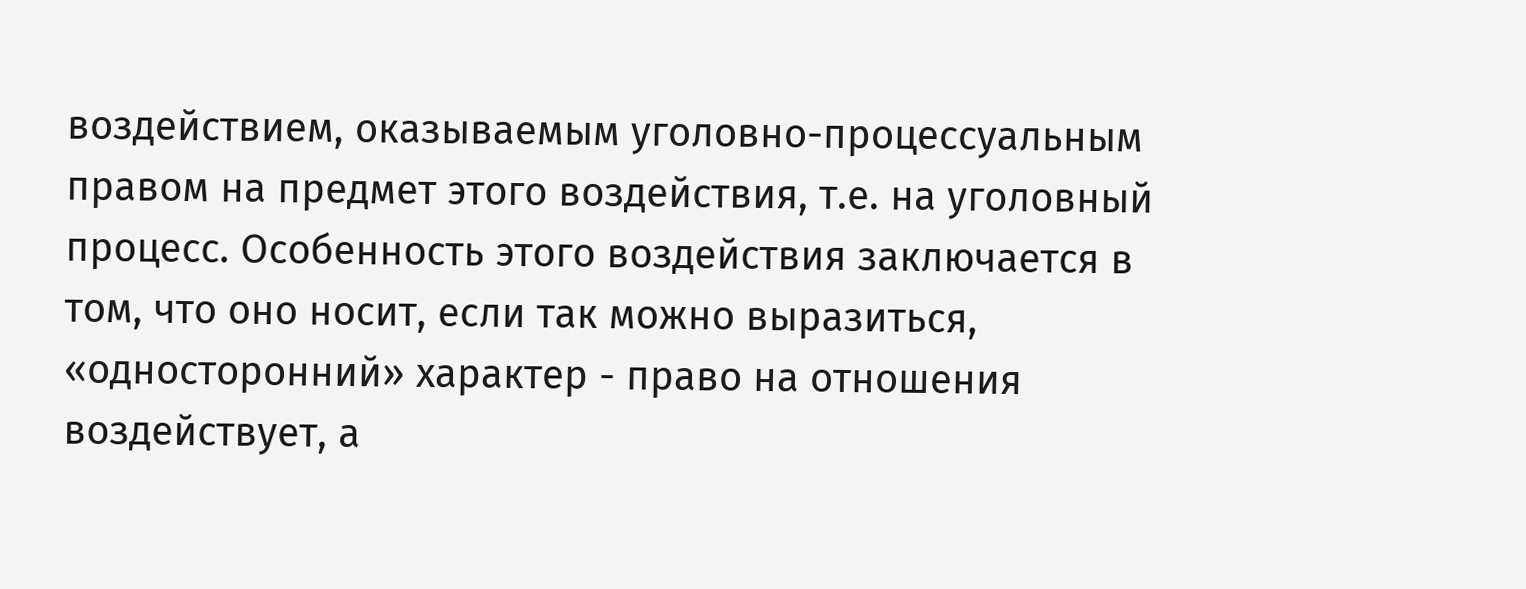воздействием, оказываемым уголовно-процессуальным правом на предмет этого воздействия, т.е. на уголовный процесс. Особенность этого воздействия заключается в том, что оно носит, если так можно выразиться, «односторонний» характер - право на отношения воздействует, а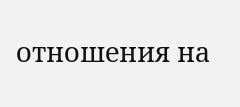отношения на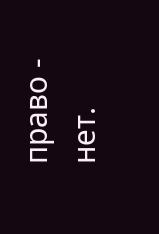право - нет.